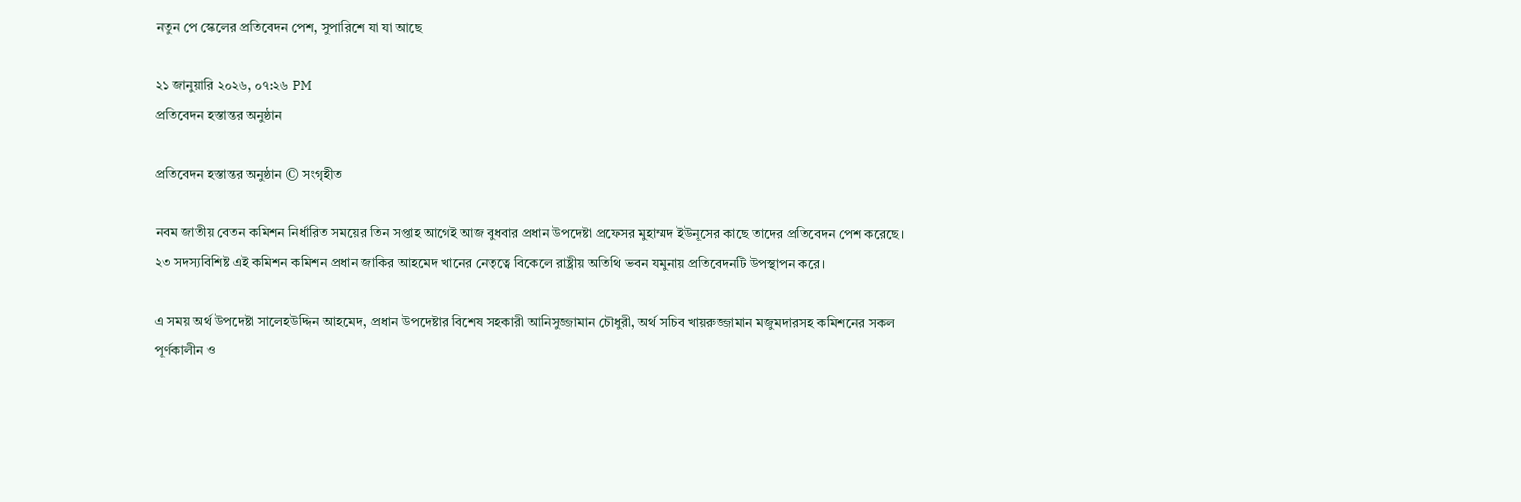নতুন পে স্কেলের প্রতিবেদন পেশ, সুপারিশে যা যা আছে

২১ জানুয়ারি ২০২৬, ০৭:২৬ PM
প্রতিবেদন হস্তান্তর অনুষ্ঠান

প্রতিবেদন হস্তান্তর অনুষ্ঠান © সংগৃহীত

নবম জাতীয় বেতন কমিশন নির্ধারিত সময়ের তিন সপ্তাহ আগেই আজ বুধবার প্রধান উপদেষ্টা প্রফেসর মুহাম্মদ ইউনূসের কাছে তাদের প্রতিবেদন পেশ করেছে। ২৩ সদস্যবিশিষ্ট এই কমিশন কমিশন প্রধান জাকির আহমেদ খানের নেতৃত্বে বিকেলে রাষ্ট্রীয় অতিথি ভবন যমুনায় প্রতিবেদনটি উপস্থাপন করে।

এ সময় অর্থ উপদেষ্টা সালেহউদ্দিন আহমেদ, প্রধান উপদেষ্টার বিশেষ সহকারী আনিসুজ্জামান চৌধুরী, অর্থ সচিব খায়রুজ্জামান মজুমদারসহ কমিশনের সকল পূর্ণকালীন ও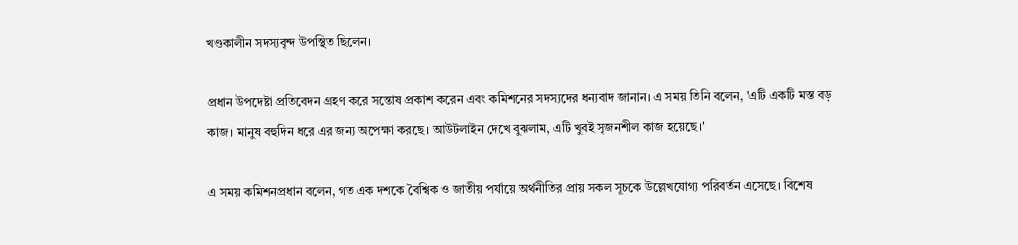খণ্ডকালীন সদস্যবৃন্দ উপস্থিত ছিলেন।

প্রধান উপদেষ্টা প্রতিবেদন গ্রহণ করে সন্তোষ প্রকাশ করেন এবং কমিশনের সদস্যদের ধন্যবাদ জানান। এ সময় তিনি বলেন, 'এটি একটি মস্ত বড় কাজ। মানুষ বহুদিন ধরে এর জন্য অপেক্ষা করছে। আউটলাইন দেখে বুঝলাম, এটি খুবই সৃজনশীল কাজ হয়েছে।'

এ সময় কমিশনপ্রধান বলেন, গত এক দশকে বৈশ্বিক ও জাতীয় পর্যায়ে অর্থনীতির প্রায় সকল সূচকে উল্লেখযোগ্য পরিবর্তন এসেছে। বিশেষ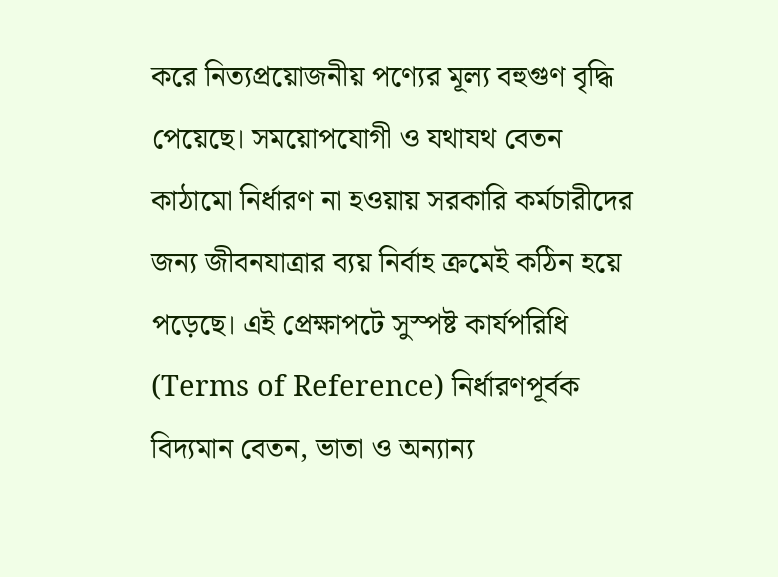করে নিত্যপ্রয়োজনীয় পণ্যের মূল্য বহুগুণ বৃদ্ধি পেয়েছে। সময়োপযোগী ও যথাযথ বেতন কাঠামো নির্ধারণ না হওয়ায় সরকারি কর্মচারীদের জন্য জীবনযাত্রার ব্যয় নির্বাহ ক্রমেই কঠিন হয়ে পড়েছে। এই প্রেক্ষাপটে সুস্পষ্ট কার্যপরিধি (Terms of Reference) নির্ধারণপূর্বক বিদ্যমান বেতন, ভাতা ও অন্যান্য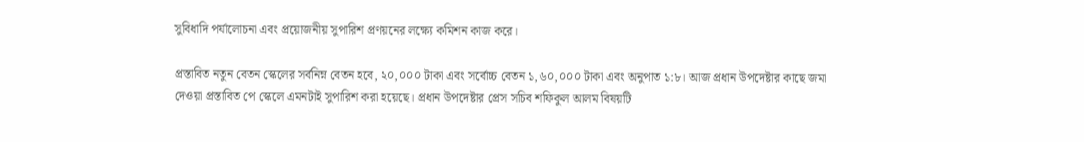সুবিধাদি পর্যালোচনা এবং প্রয়োজনীয় সুপারিশ প্রণয়নের লক্ষ্যে কমিশন কাজ করে।

প্রস্তাবিত নতুন বেতন স্কেলের সর্বনিম্ন বেতন হবে, ২০,০০০ টাকা এবং সর্বোচ্চ বেতন ১,৬০,০০০ টাকা এবং অনুপাত ১:৮। আজ প্রধান উপদেষ্টার কাছে জমা দেওয়া প্রস্তাবিত পে স্কেলে এমনটাই সুপারিশ করা হয়েছে। প্রধান উপদেষ্টার প্রেস সচিব শফিকুল আলম বিষয়টি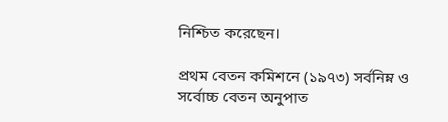নিশ্চিত করেছেন।

প্রথম বেতন কমিশনে (১৯৭৩) সর্বনিম্ন ও সর্বোচ্চ বেতন অনুপাত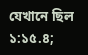যেখানে ছিল ১:১৫.৪;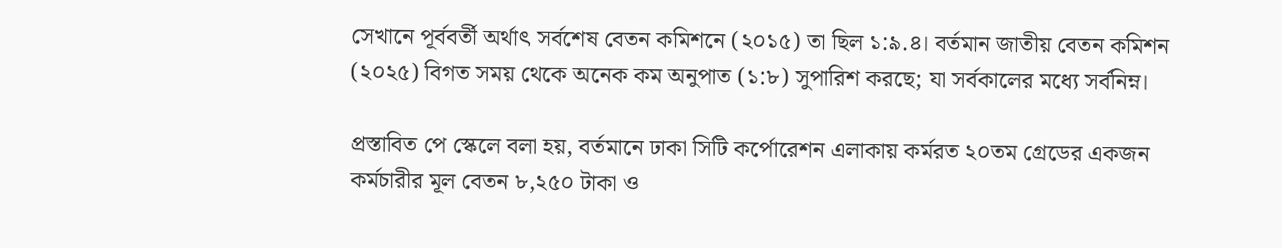সেখানে পূর্ববর্তী অর্থাৎ সর্বশেষ বেতন কমিশনে (২০১৫) তা ছিল ১:৯.৪। বর্তমান জাতীয় বেতন কমিশন (২০২৫) বিগত সময় থেকে অনেক কম অনুপাত (১:৮) সুপারিশ করছে; যা সর্বকালের মধ্যে সর্বনিম্ন।

প্রস্তাবিত পে স্কেলে বলা হয়, বর্তমানে ঢাকা সিটি কর্পোরেশন এলাকায় কর্মরত ২০তম গ্রেডের একজন কর্মচারীর মূল বেতন ৮,২৫০ টাকা ও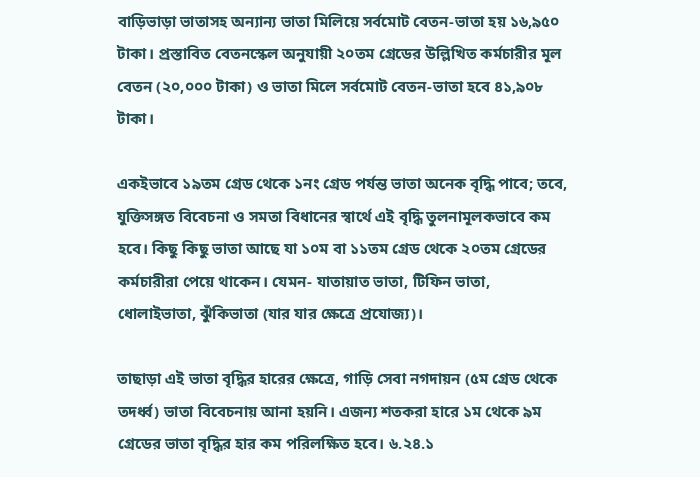বাড়িভাড়া ভাতাসহ অন্যান্য ভাতা মিলিয়ে সর্বমোট বেতন-ভাতা হয় ১৬,৯৫০ টাকা। প্রস্তাবিত বেতনস্কেল অনুযায়ী ২০তম গ্রেডের উল্লিখিত কর্মচারীর মূল বেতন (২০,০০০ টাকা) ও ভাতা মিলে সর্বমোট বেতন-ভাতা হবে ৪১,৯০৮ টাকা।

একইভাবে ১৯তম গ্রেড থেকে ১নং গ্রেড পর্যন্ত ভাতা অনেক বৃদ্ধি পাবে; তবে, যুক্তিসঙ্গত বিবেচনা ও সমতা বিধানের স্বার্থে এই বৃদ্ধি তুলনামূলকভাবে কম হবে। কিছু কিছু ভাতা আছে যা ১০ম বা ১১তম গ্রেড থেকে ২০তম গ্রেডের কর্মচারীরা পেয়ে থাকেন। যেমন- যাতায়াত ভাতা, টিফিন ভাতা, ধোলাইভাতা, ঝুঁকিভাতা (যার যার ক্ষেত্রে প্রযোজ্য)।

তাছাড়া এই ভাতা বৃদ্ধির হারের ক্ষেত্রে, গাড়ি সেবা নগদায়ন (৫ম গ্রেড থেকে তদর্ধ্ব) ভাতা বিবেচনায় আনা হয়নি। এজন্য শতকরা হারে ১ম থেকে ৯ম গ্রেডের ভাতা বৃদ্ধির হার কম পরিলক্ষিত হবে। ৬.২৪.১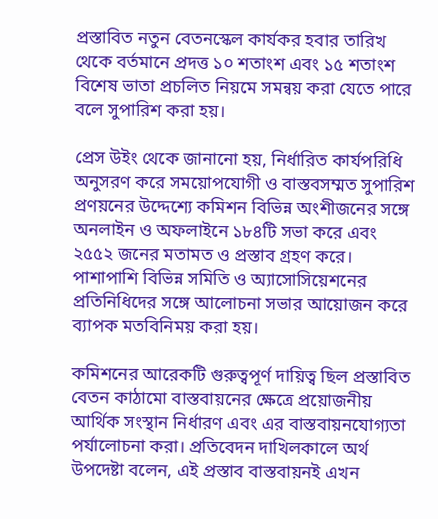প্রস্তাবিত নতুন বেতনস্কেল কার্যকর হবার তারিখ থেকে বর্তমানে প্রদত্ত ১০ শতাংশ এবং ১৫ শতাংশ বিশেষ ভাতা প্রচলিত নিয়মে সমন্বয় করা যেতে পারে বলে সুপারিশ করা হয়।

প্রেস উইং থেকে জানানো হয়, নির্ধারিত কার্যপরিধি অনুসরণ করে সময়োপযোগী ও বাস্তবসম্মত সুপারিশ প্রণয়নের উদ্দেশ্যে কমিশন বিভিন্ন অংশীজনের সঙ্গে অনলাইন ও অফলাইনে ১৮৪টি সভা করে এবং ২৫৫২ জনের মতামত ও প্রস্তাব গ্রহণ করে। পাশাপাশি বিভিন্ন সমিতি ও অ্যাসোসিয়েশনের প্রতিনিধিদের সঙ্গে আলোচনা সভার আয়োজন করে ব্যাপক মতবিনিময় করা হয়।

কমিশনের আরেকটি গুরুত্বপূর্ণ দায়িত্ব ছিল প্রস্তাবিত বেতন কাঠামো বাস্তবায়নের ক্ষেত্রে প্রয়োজনীয় আর্থিক সংস্থান নির্ধারণ এবং এর বাস্তবায়নযোগ্যতা পর্যালোচনা করা। প্রতিবেদন দাখিলকালে অর্থ উপদেষ্টা বলেন, এই প্রস্তাব বাস্তবায়নই এখন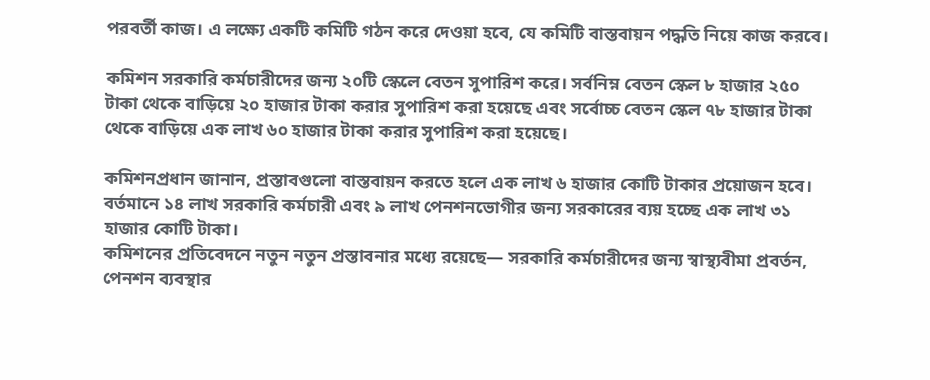পরবর্তী কাজ। এ লক্ষ্যে একটি কমিটি গঠন করে দেওয়া হবে, যে কমিটি বাস্তবায়ন পদ্ধতি নিয়ে কাজ করবে।

কমিশন সরকারি কর্মচারীদের জন্য ২০টি স্কেলে বেতন সুপারিশ করে। সর্বনিম্ন বেতন স্কেল ৮ হাজার ২৫০ টাকা থেকে বাড়িয়ে ২০ হাজার টাকা করার সুপারিশ করা হয়েছে এবং সর্বোচ্চ বেতন স্কেল ৭৮ হাজার টাকা থেকে বাড়িয়ে এক লাখ ৬০ হাজার টাকা করার সুপারিশ করা হয়েছে।

কমিশনপ্রধান জানান, প্রস্তাবগুলো বাস্তবায়ন করতে হলে এক লাখ ৬ হাজার কোটি টাকার প্রয়োজন হবে। বর্তমানে ১৪ লাখ সরকারি কর্মচারী এবং ৯ লাখ পেনশনভোগীর জন্য সরকারের ব্যয় হচ্ছে এক লাখ ৩১ হাজার কোটি টাকা।
কমিশনের প্রতিবেদনে নতুন নতুন প্রস্তাবনার মধ্যে রয়েছে— সরকারি কর্মচারীদের জন্য স্বাস্থ্যবীমা প্রবর্তন, পেনশন ব্যবস্থার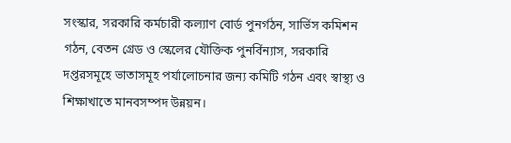সংস্কার, সরকারি কর্মচারী কল্যাণ বোর্ড পুনর্গঠন, সার্ভিস কমিশন গঠন, বেতন গ্রেড ও স্কেলের যৌক্তিক পুনর্বিন্যাস, সরকারি দপ্তরসমূহে ভাতাসমূহ পর্যালোচনার জন্য কমিটি গঠন এবং স্বাস্থ্য ও শিক্ষাখাতে মানবসম্পদ উন্নয়ন।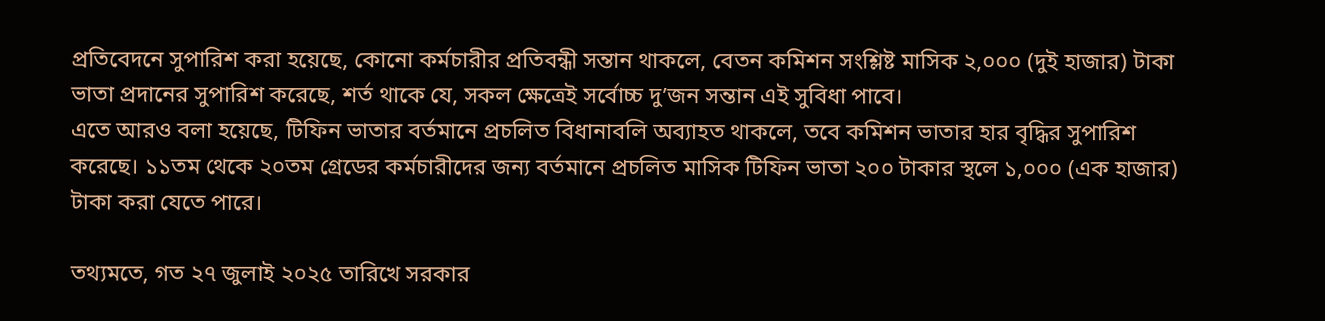প্রতিবেদনে সুপারিশ করা হয়েছে, কোনো কর্মচারীর প্রতিবন্ধী সন্তান থাকলে, বেতন কমিশন সংশ্লিষ্ট মাসিক ২,০০০ (দুই হাজার) টাকা ভাতা প্রদানের সুপারিশ করেছে, শর্ত থাকে যে, সকল ক্ষেত্রেই সর্বোচ্চ দু’জন সন্তান এই সুবিধা পাবে।
এতে আরও বলা হয়েছে, টিফিন ভাতার বর্তমানে প্রচলিত বিধানাবলি অব্যাহত থাকলে, তবে কমিশন ভাতার হার বৃদ্ধির সুপারিশ করেছে। ১১তম থেকে ২০তম গ্রেডের কর্মচারীদের জন্য বর্তমানে প্রচলিত মাসিক টিফিন ভাতা ২০০ টাকার স্থলে ১,০০০ (এক হাজার) টাকা করা যেতে পারে।

তথ্যমতে, গত ২৭ জুলাই ২০২৫ তারিখে সরকার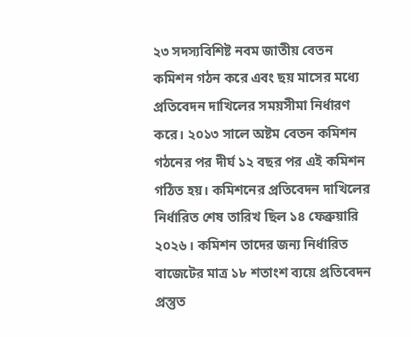২৩ সদস্যবিশিষ্ট নবম জাতীয় বেতন কমিশন গঠন করে এবং ছয় মাসের মধ্যে প্রতিবেদন দাখিলের সময়সীমা নির্ধারণ করে। ২০১৩ সালে অষ্টম বেতন কমিশন গঠনের পর দীর্ঘ ১২ বছর পর এই কমিশন গঠিত হয়। কমিশনের প্রতিবেদন দাখিলের নির্ধারিত শেষ তারিখ ছিল ১৪ ফেব্রুয়ারি ২০২৬। কমিশন তাদের জন্য নির্ধারিত বাজেটের মাত্র ১৮ শতাংশ ব্যয়ে প্রতিবেদন প্রস্তুত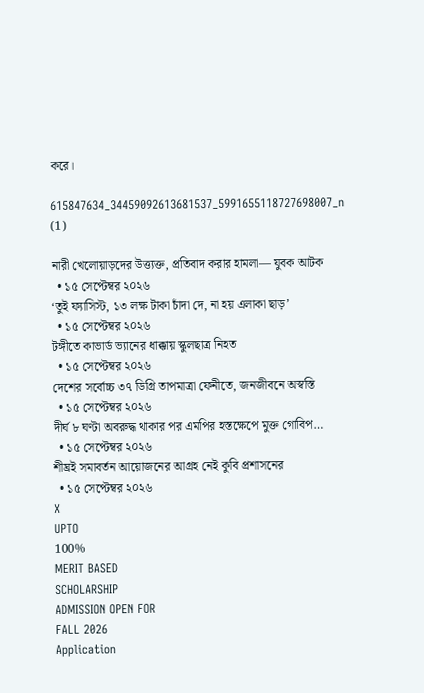করে।

615847634_34459092613681537_5991655118727698007_n (1)

নারী খেলোয়াড়দের উত্ত্যক্ত, প্রতিবাদ করার হামলা— যুবক আটক
  • ১৫ সেপ্টেম্বর ২০২৬
‘তুই ফ্যাসিস্ট, ১৩ লক্ষ টাকা চাঁদা দে, না হয় এলাকা ছাড়’
  • ১৫ সেপ্টেম্বর ২০২৬
টঙ্গীতে কাভার্ড ভ্যানের ধাক্কায় স্কুলছাত্র নিহত
  • ১৫ সেপ্টেম্বর ২০২৬
দেশের সর্বোচ্চ ৩৭ ডিগ্রি তাপমাত্রা ফেনীতে, জনজীবনে অস্বস্তি
  • ১৫ সেপ্টেম্বর ২০২৬
দীর্ঘ ৮ ঘণ্টা অবরুদ্ধ থাকার পর এমপির হস্তক্ষেপে মুক্ত গোবিপ…
  • ১৫ সেপ্টেম্বর ২০২৬
শীঘ্রই সমাবর্তন আয়োজনের আগ্রহ নেই কুবি প্রশাসনের
  • ১৫ সেপ্টেম্বর ২০২৬
X
UPTO
100%
MERIT BASED
SCHOLARSHIP
ADMISSION OPEN FOR
FALL 2026
Application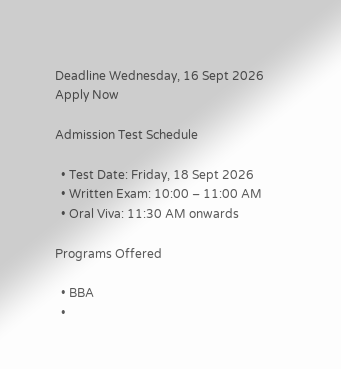Deadline Wednesday, 16 Sept 2026
Apply Now

Admission Test Schedule

  • Test Date: Friday, 18 Sept 2026
  • Written Exam: 10:00 – 11:00 AM
  • Oral Viva: 11:30 AM onwards

Programs Offered

  • BBA
  •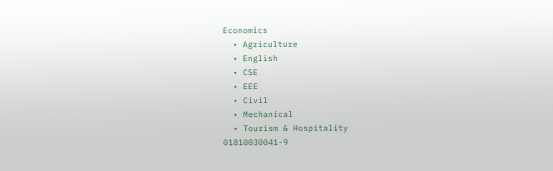Economics
  • Agriculture
  • English
  • CSE
  • EEE
  • Civil
  • Mechanical
  • Tourism & Hospitality
01810030041-9